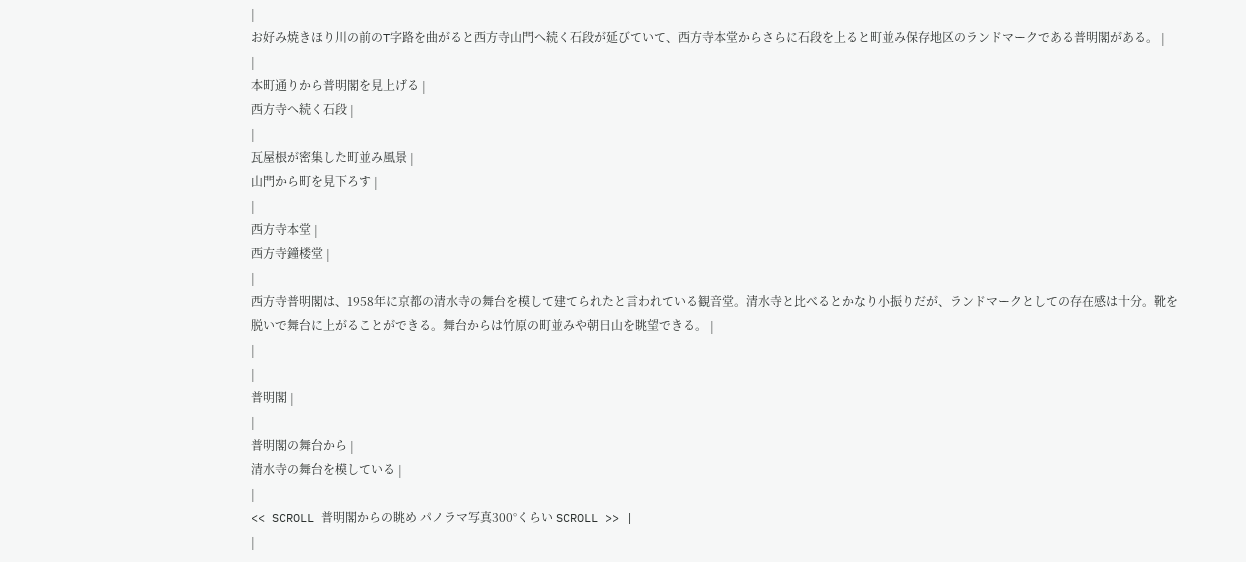|
お好み焼きほり川の前のT字路を曲がると西方寺山門へ続く石段が延びていて、西方寺本堂からさらに石段を上ると町並み保存地区のランドマークである普明閣がある。 |
|
本町通りから普明閣を見上げる |
西方寺へ続く石段 |
|
瓦屋根が密集した町並み風景 |
山門から町を見下ろす |
|
西方寺本堂 |
西方寺鐘楼堂 |
|
西方寺普明閣は、1958年に京都の清水寺の舞台を模して建てられたと言われている観音堂。清水寺と比べるとかなり小振りだが、ランドマークとしての存在感は十分。靴を脱いで舞台に上がることができる。舞台からは竹原の町並みや朝日山を眺望できる。 |
|
|
普明閣 |
|
普明閣の舞台から |
清水寺の舞台を模している |
|
<< SCROLL 普明閣からの眺め パノラマ写真300°くらい SCROLL >> |
|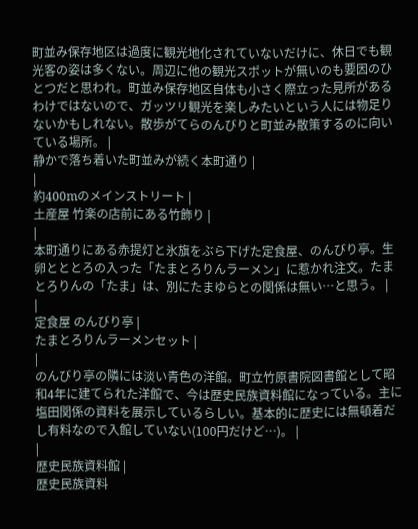町並み保存地区は過度に観光地化されていないだけに、休日でも観光客の姿は多くない。周辺に他の観光スポットが無いのも要因のひとつだと思われ。町並み保存地区自体も小さく際立った見所があるわけではないので、ガッツリ観光を楽しみたいという人には物足りないかもしれない。散歩がてらのんびりと町並み散策するのに向いている場所。 |
静かで落ち着いた町並みが続く本町通り |
|
約400mのメインストリート |
土産屋 竹楽の店前にある竹飾り |
|
本町通りにある赤提灯と氷旗をぶら下げた定食屋、のんびり亭。生卵とととろの入った「たまとろりんラーメン」に惹かれ注文。たまとろりんの「たま」は、別にたまゆらとの関係は無い…と思う。 |
|
定食屋 のんびり亭 |
たまとろりんラーメンセット |
|
のんびり亭の隣には淡い青色の洋館。町立竹原書院図書館として昭和4年に建てられた洋館で、今は歴史民族資料館になっている。主に塩田関係の資料を展示しているらしい。基本的に歴史には無頓着だし有料なので入館していない(100円だけど…)。 |
|
歴史民族資料館 |
歴史民族資料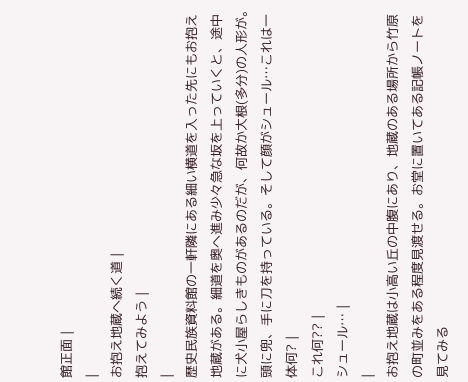館正面 |
|
お抱え地蔵へ続く道 |
抱えてみよう |
|
歴史民族資料館の一軒隣にある細い横道を入った先にもお抱え地蔵がある。細道を奥へ進み少々急な坂を上っていくと、途中に犬小屋らしきものがあるのだが、何故か大根(多分)の人形が。頭に兜、手に刀を持っている。そして顔がシュール…これは一体何? |
これ何?? |
シュール… |
|
お抱え地蔵は小高い丘の中腹にあり、地蔵のある場所から竹原の町並みをある程度見渡せる。お堂に置いてある記帳ノートを見てみる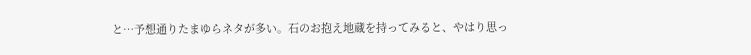と…予想通りたまゆらネタが多い。石のお抱え地蔵を持ってみると、やはり思っ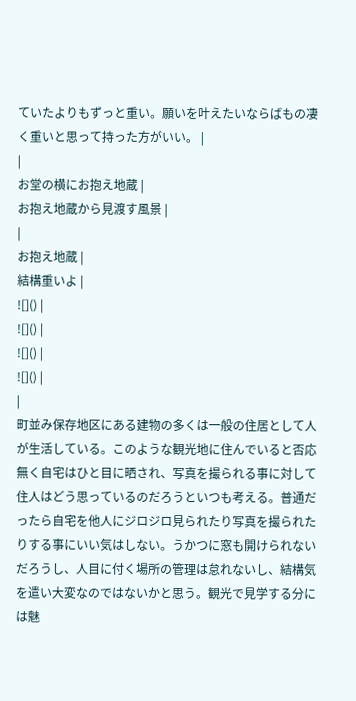ていたよりもずっと重い。願いを叶えたいならばもの凄く重いと思って持った方がいい。 |
|
お堂の横にお抱え地蔵 |
お抱え地蔵から見渡す風景 |
|
お抱え地蔵 |
結構重いよ |
![]() |
![]() |
![]() |
![]() |
|
町並み保存地区にある建物の多くは一般の住居として人が生活している。このような観光地に住んでいると否応無く自宅はひと目に晒され、写真を撮られる事に対して住人はどう思っているのだろうといつも考える。普通だったら自宅を他人にジロジロ見られたり写真を撮られたりする事にいい気はしない。うかつに窓も開けられないだろうし、人目に付く場所の管理は怠れないし、結構気を遣い大変なのではないかと思う。観光で見学する分には魅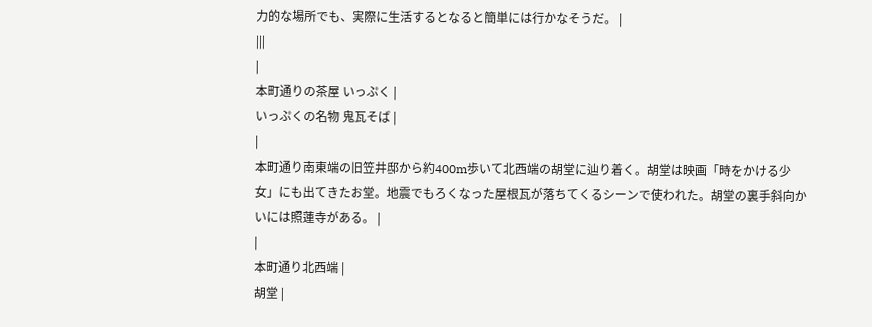力的な場所でも、実際に生活するとなると簡単には行かなそうだ。 |
|||
|
本町通りの茶屋 いっぷく |
いっぷくの名物 鬼瓦そば |
|
本町通り南東端の旧笠井邸から約400m歩いて北西端の胡堂に辿り着く。胡堂は映画「時をかける少女」にも出てきたお堂。地震でもろくなった屋根瓦が落ちてくるシーンで使われた。胡堂の裏手斜向かいには照蓮寺がある。 |
|
本町通り北西端 |
胡堂 |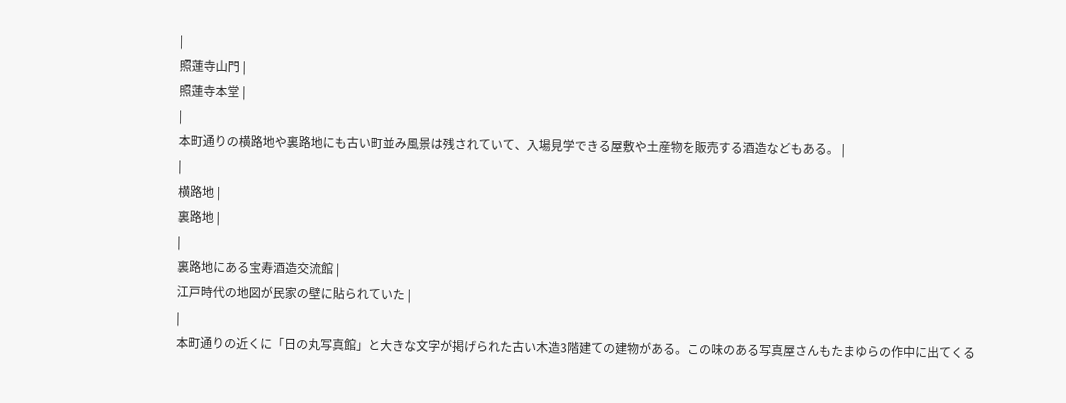|
照蓮寺山門 |
照蓮寺本堂 |
|
本町通りの横路地や裏路地にも古い町並み風景は残されていて、入場見学できる屋敷や土産物を販売する酒造などもある。 |
|
横路地 |
裏路地 |
|
裏路地にある宝寿酒造交流館 |
江戸時代の地図が民家の壁に貼られていた |
|
本町通りの近くに「日の丸写真館」と大きな文字が掲げられた古い木造3階建ての建物がある。この味のある写真屋さんもたまゆらの作中に出てくる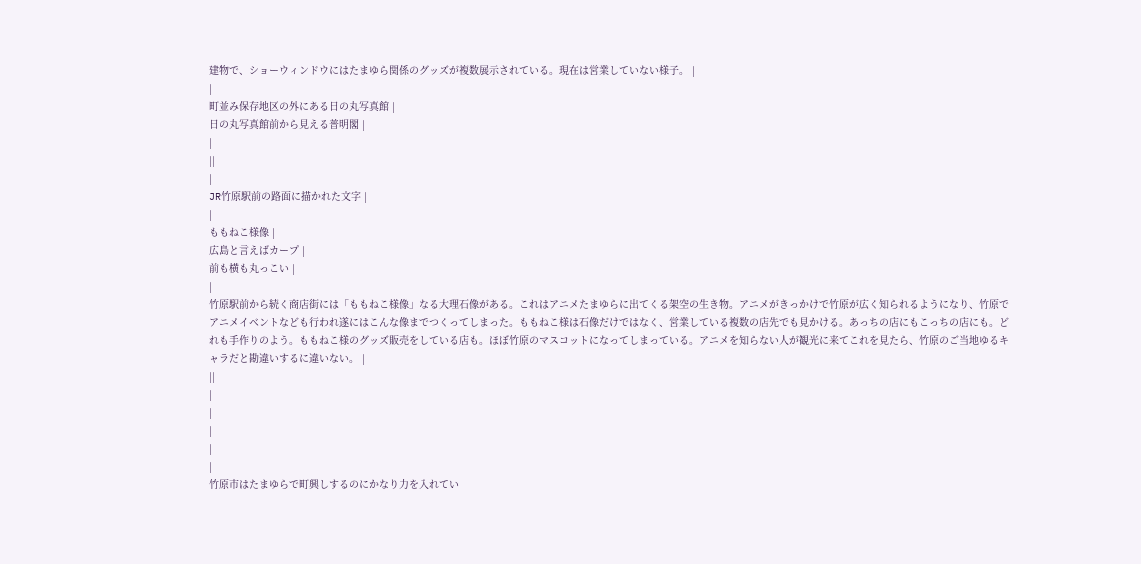建物で、ショーウィンドウにはたまゆら関係のグッズが複数展示されている。現在は営業していない様子。 |
|
町並み保存地区の外にある日の丸写真館 |
日の丸写真館前から見える普明閣 |
|
||
|
JR竹原駅前の路面に描かれた文字 |
|
ももねこ様像 |
広島と言えばカープ |
前も横も丸っこい |
|
竹原駅前から続く商店街には「ももねこ様像」なる大理石像がある。これはアニメたまゆらに出てくる架空の生き物。アニメがきっかけで竹原が広く知られるようになり、竹原でアニメイベントなども行われ遂にはこんな像までつくってしまった。ももねこ様は石像だけではなく、営業している複数の店先でも見かける。あっちの店にもこっちの店にも。どれも手作りのよう。ももねこ様のグッズ販売をしている店も。ほぼ竹原のマスコットになってしまっている。アニメを知らない人が観光に来てこれを見たら、竹原のご当地ゆるキャラだと勘違いするに違いない。 |
||
|
|
|
|
|
竹原市はたまゆらで町興しするのにかなり力を入れてい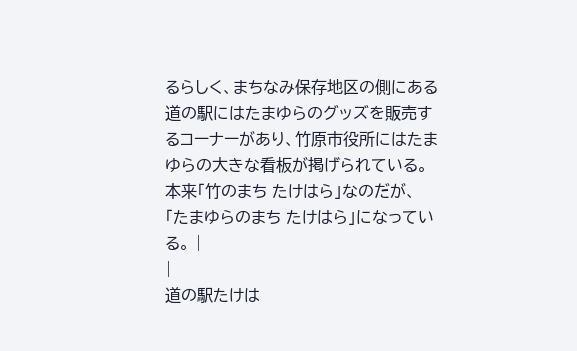るらしく、まちなみ保存地区の側にある道の駅にはたまゆらのグッズを販売するコーナーがあり、竹原市役所にはたまゆらの大きな看板が掲げられている。本来「竹のまち たけはら」なのだが、「たまゆらのまち たけはら」になっている。 |
|
道の駅たけは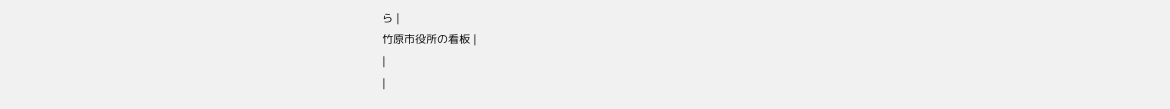ら |
竹原市役所の看板 |
|
|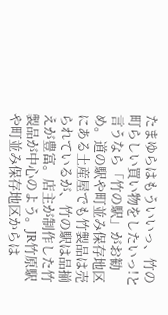たまゆらはもういいっ、竹の町らしい買い物をしたいっ!と言うなら「竹の駅」がお勧め。道の駅や町並み保存地区にある土産屋でも竹製品は売られているが、竹の駅は品揃えが豊富。店主が制作した竹製品が中心のよう。JR竹原駅や町並み保存地区からは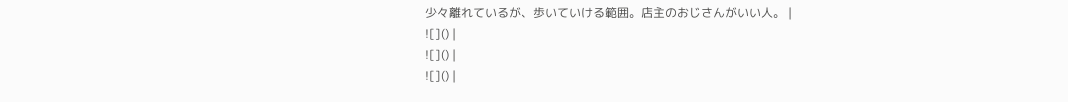少々離れているが、歩いていける範囲。店主のおじさんがいい人。 |
![]() |
![]() |
![]() |